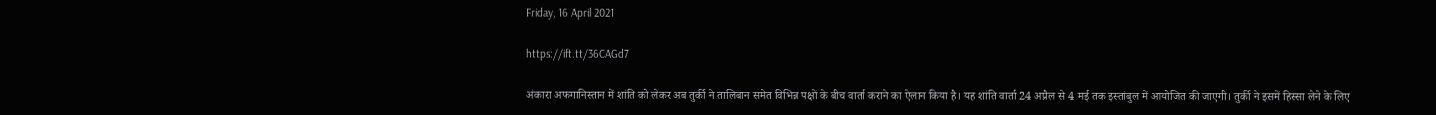Friday, 16 April 2021

https://ift.tt/36CAGd7

अंकारा अफगानिस्तान में शांति को लेकर अब तुर्की ने तालिबान समेत विभिन्न पक्षों के बीच वार्ता कराने का ऐलान किया है। यह शांति वार्ता 24 अप्रैल से 4 मई तक इस्तांबुल में आयोजित की जाएगी। तुर्की ने इसमें हिस्सा लेने के लिए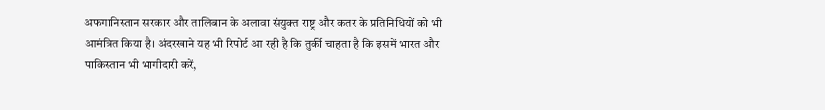अफगानिस्तान सरकार और तालिबान के अलावा संयुक्त राष्ट्र और कतर के प्रतिनिधियों को भी आमंत्रित किया है। अंदरखाने यह भी रिपोर्ट आ रही है कि तुर्की चाहता है कि इसमें भारत और पाकिस्तान भी भागीदारी करें,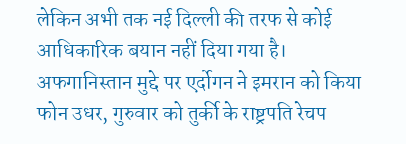लेकिन अभी तक नई दिल्ली की तरफ से कोई आधिकारिक बयान नहीं दिया गया है। अफगानिस्तान मुद्दे पर एर्दोगन ने इमरान को किया फोन उधर, गुरुवार को तुर्की के राष्ट्रपति रेचप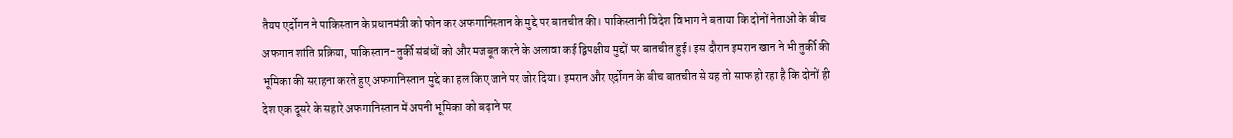तैयप एर्दोगन ने पाकिस्तान के प्रधानमंत्री को फोन कर अफगानिस्तान के मुद्दे पर बातचीत की। पाकिस्तानी विदेश विभाग ने बताया कि दोनों नेताओं के बीच अफगान शांति प्रक्रिया, पाकिस्तान-तुर्की संबंधों को और मजबूत करने के अलावा कई द्विपक्षीय मुद्दों पर बातचीत हुई। इस दौरान इमरान खान ने भी तुर्की की भूमिका की सराहना करते हुए अफगानिस्तान मुद्दे का हल किए जाने पर जोर दिया। इमरान और एर्दोगन के बीच बातचीत से यह तो साफ हो रहा है कि दोनों ही देश एक दूसरे के सहारे अफगानिस्तान में अपनी भूमिका को बढ़ाने पर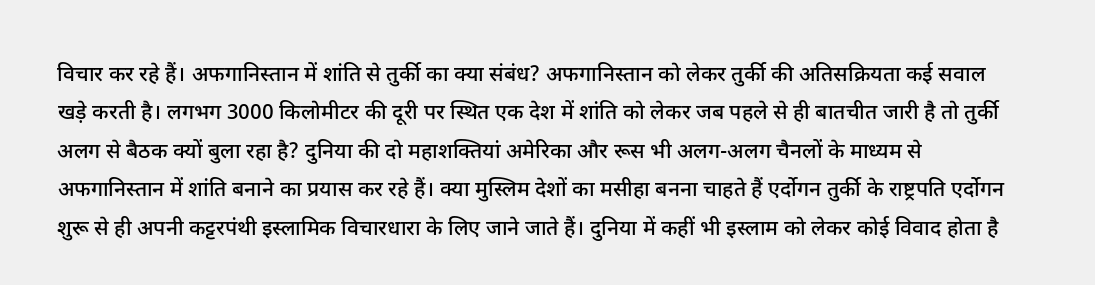विचार कर रहे हैं। अफगानिस्तान में शांति से तुर्की का क्या संबंध? अफगानिस्तान को लेकर तुर्की की अतिसक्रियता कई सवाल खड़े करती है। लगभग 3000 किलोमीटर की दूरी पर स्थित एक देश में शांति को लेकर जब पहले से ही बातचीत जारी है तो तुर्की अलग से बैठक क्यों बुला रहा है? दुनिया की दो महाशक्तियां अमेरिका और रूस भी अलग-अलग चैनलों के माध्यम से अफगानिस्तान में शांति बनाने का प्रयास कर रहे हैं। क्या मुस्लिम देशों का मसीहा बनना चाहते हैं एर्दोगन तुर्की के राष्ट्रपति एर्दोगन शुरू से ही अपनी कट्टरपंथी इस्लामिक विचारधारा के लिए जाने जाते हैं। दुनिया में कहीं भी इस्लाम को लेकर कोई विवाद होता है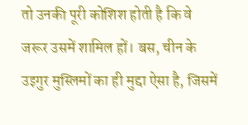तो उनकी पूरी कोशिश होती है कि वे जरूर उसमें शामिल हों। बस, चीन के उइगुर मुस्लिमों का ही मुद्दा ऐसा है, जिसमें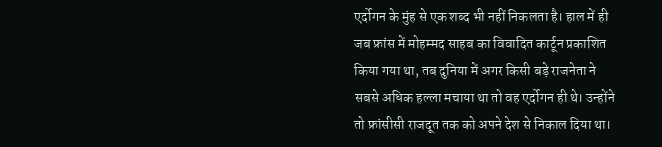एर्दोगन के मुंह से एक शब्द भी नहीं निकलता है। हाल में ही जब फ्रांस में मोहम्मद साहब का विवादित कार्टून प्रकाशित किया गया था, तब दुनिया में अगर किसी बड़े राजनेता ने सबसे अधिक हल्ला मचाया था तो वह एर्दोगन ही थे। उन्होंने तो फ्रांसीसी राजदूत तक को अपने देश से निकाल दिया था।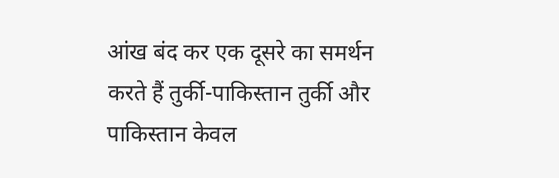आंख बंद कर एक दूसरे का समर्थन करते हैं तुर्की-पाकिस्तान तुर्की और पाकिस्तान केवल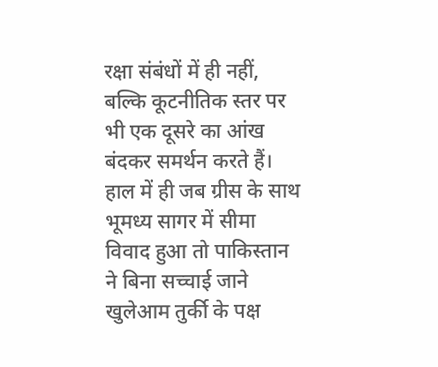रक्षा संबंधों में ही नहीं, बल्कि कूटनीतिक स्तर पर भी एक दूसरे का आंख बंदकर समर्थन करते हैं। हाल में ही जब ग्रीस के साथ भूमध्य सागर में सीमा विवाद हुआ तो पाकिस्तान ने बिना सच्चाई जाने खुलेआम तुर्की के पक्ष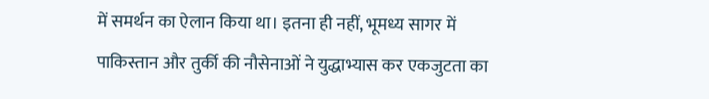में समर्थन का ऐलान किया था। इतना ही नहीं, भूमध्य सागर में पाकिस्तान और तुर्की की नौसेनाओं ने युद्धाभ्यास कर एकजुटता का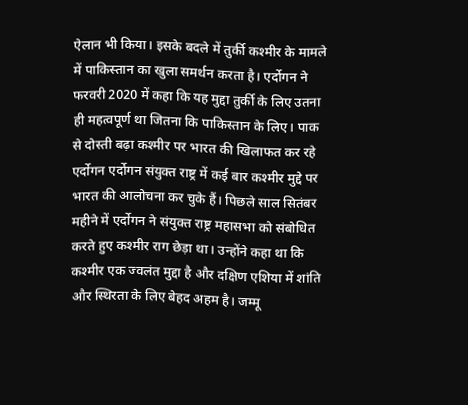ऐलान भी किया। इसके बदले में तुर्की कश्मीर के मामले में पाकिस्तान का खुला समर्थन करता है। एर्दोगन ने फरवरी 2020 में कहा कि यह मुद्दा तुर्की के लिए उतना ही महत्वपूर्ण था जितना कि पाकिस्तान के लिए। पाक से दोस्ती बढ़ा कश्मीर पर भारत की खिलाफत कर रहे एर्दोगन एर्दोगन संयुक्त राष्ट्र में कई बार कश्मीर मुद्दे पर भारत की आलोचना कर चुके हैं। पिछले साल सितंबर महीने में एर्दोगन ने संयुक्त राष्ट्र महासभा को संबोधित करते हुए कश्मीर राग छेड़ा था। उन्होंने कहा था कि कश्मीर एक ज्वलंत मुद्दा है और दक्षिण एशिया में शांति और स्थि‍रता के लिए बेहद अहम है। जम्मू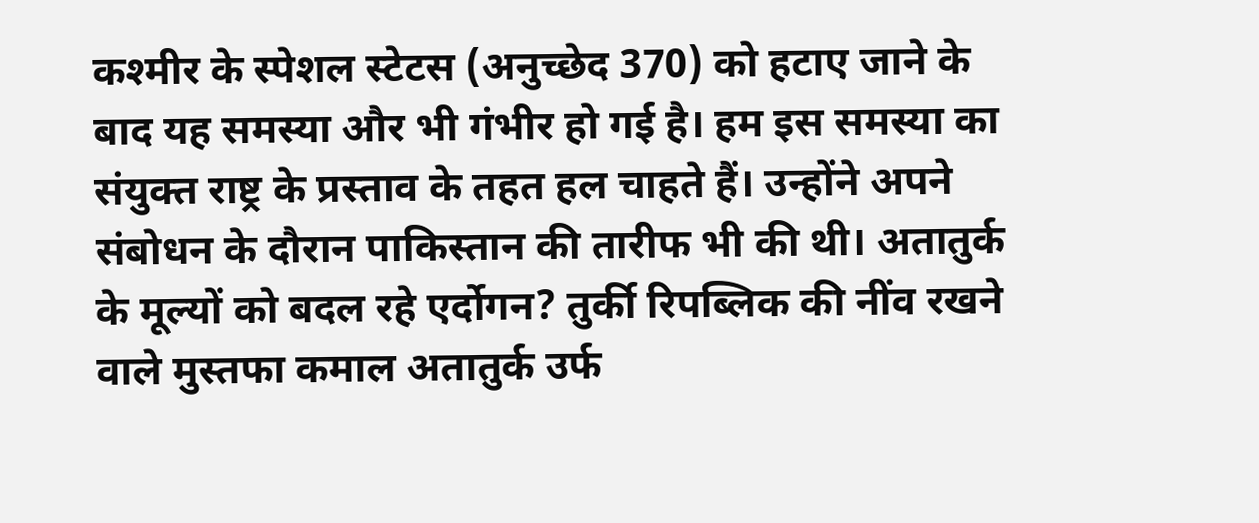कश्मीर के स्पेशल स्टेटस (अनुच्छेद 370) को हटाए जाने के बाद यह समस्या और भी गंभीर हो गई है। हम इस समस्या का संयुक्त राष्ट्र के प्रस्ताव के तहत हल चाहते हैं। उन्होंने अपने संबोधन के दौरान पाकिस्तान की तारीफ भी की थी। अतातुर्क के मूल्यों को बदल रहे एर्दोगन? तुर्की रिपब्लिक की नींव रखने वाले मुस्तफा कमाल अतातुर्क उर्फ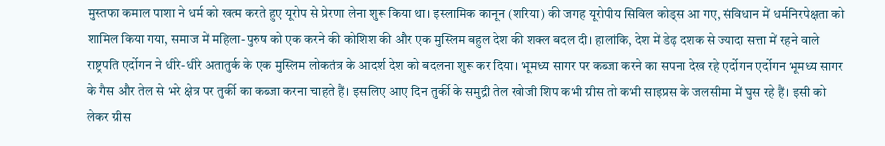मुस्तफा कमाल पाशा ने धर्म को खत्म करते हुए यूरोप से प्रेरणा लेना शुरू किया था। इस्लामिक कानून (शरिया) की जगह यूरोपीय सिविल कोड्स आ गए, संविधान में धर्मनिरपेक्षता को शामिल किया गया, समाज में महिला-पुरुष को एक करने की कोशिश की और एक मुस्लिम बहुल देश की शक्ल बदल दी। हालांकि, देश में डेढ़ दशक से ज्यादा सत्ता में रहने वाले राष्ट्रपति एर्दोगन ने धीरे-धीरे अतातुर्क के एक मुस्लिम लोकतंत्र के आदर्श देश को बदलना शुरू कर दिया। भूमध्य सागर पर कब्जा करने का सपना देख रहे एर्दोगन एर्दोगन भूमध्य सागर के गैस और तेल से भरे क्षेत्र पर तुर्की का कब्जा करना चाहते हैं। इसलिए आए दिन तुर्की के समुद्री तेल खोजी शिप कभी ग्रीस तो कभी साइप्रस के जलसीमा में घुस रहे हैं। इसी को लेकर ग्रीस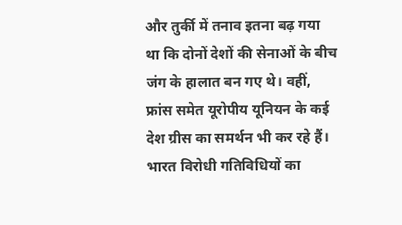और तुर्की में तनाव इतना बढ़ गया था कि दोनों देशों की सेनाओं के बीच जंग के हालात बन गए थे। वहीं, फ्रांस समेत यूरोपीय यूनियन के कई देश ग्रीस का समर्थन भी कर रहे हैं। भारत विरोधी गतिविधियों का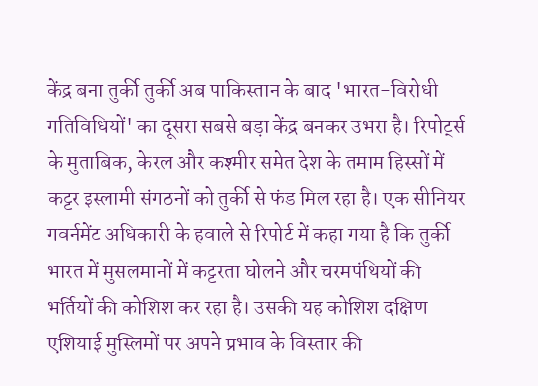केंद्र बना तुर्की तुर्की अब पाकिस्तान के बाद 'भारत-विरोधी गतिविधियों' का दूसरा सबसे बड़ा केंद्र बनकर उभरा है। रिपोर्ट्स के मुताबिक, केरल और कश्मीर समेत देश के तमाम हिस्सों में कट्टर इस्लामी संगठनों को तुर्की से फंड मिल रहा है। एक सीनियर गवर्नमेंट अधिकारी के हवाले से रिपोर्ट में कहा गया है कि तुर्की भारत में मुसलमानों में कट्टरता घोलने और चरमपंथियों की भर्तियों की कोशिश कर रहा है। उसकी यह कोशिश दक्षिण एशियाई मुस्लिमों पर अपने प्रभाव के विस्तार की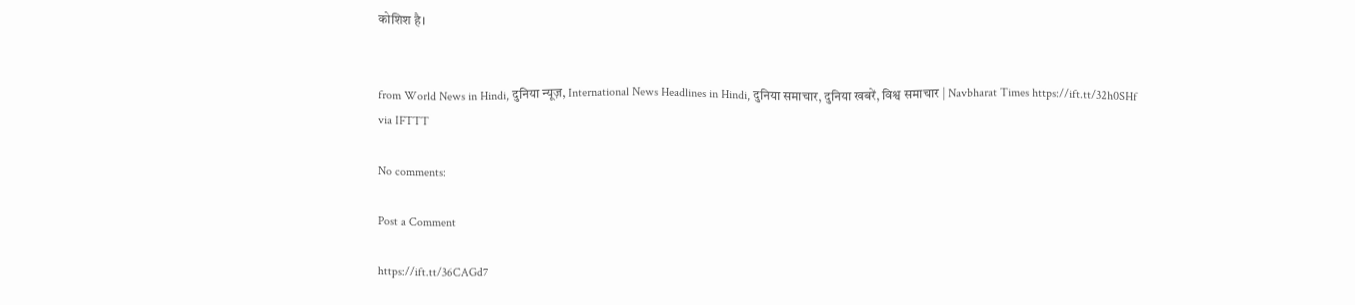कोशिश है।


from World News in Hindi, दुनिया न्यूज़, International News Headlines in Hindi, दुनिया समाचार, दुनिया खबरें, विश्व समाचार | Navbharat Times https://ift.tt/32h0SHf
via IFTTT

No comments:

Post a Comment

https://ift.tt/36CAGd7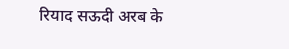रियाद सऊदी अरब के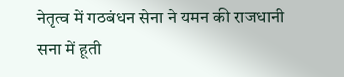नेतृत्‍व में गठबंधन सेना ने यमन की राजधानी सना में हूती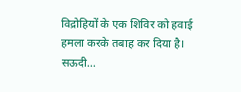विद्रोहियों के एक शिविर को हवाई हमला करके तबाह कर दिया है। सऊदी...